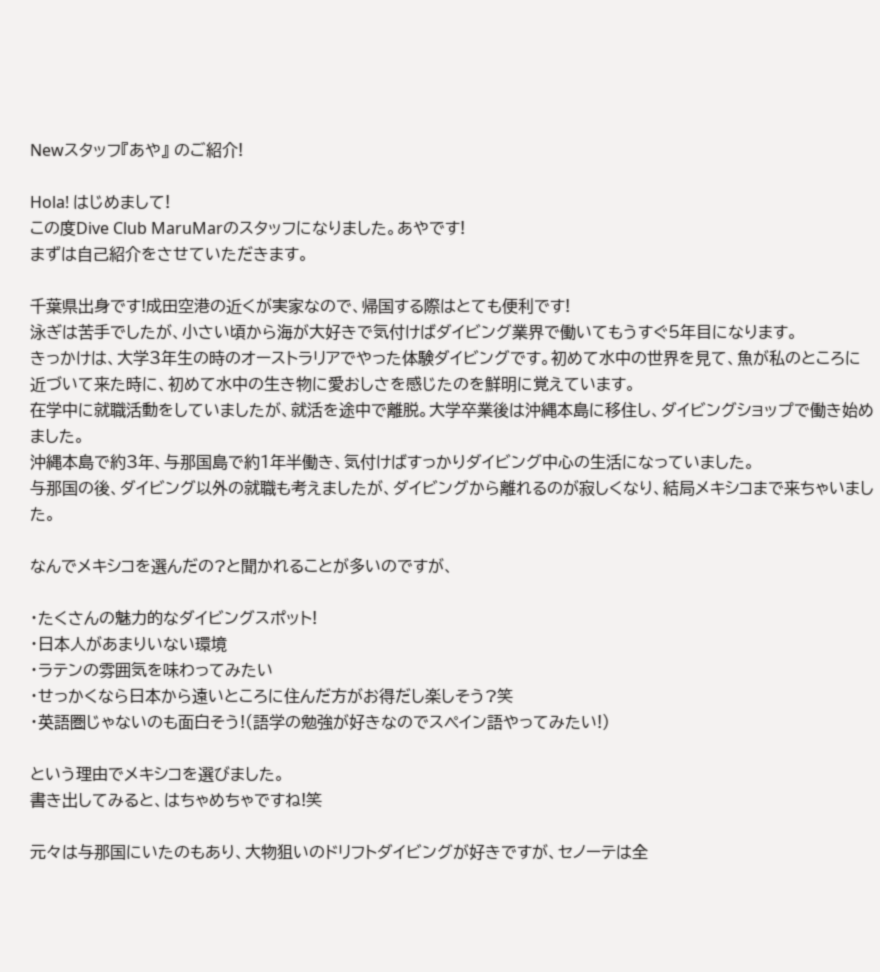Newスタッフ『あや』 のご紹介!

Hola! はじめまして!
この度Dive Club MaruMarのスタッフになりました。あやです!
まずは自己紹介をさせていただきます。

千葉県出身です!成田空港の近くが実家なので、帰国する際はとても便利です!
泳ぎは苦手でしたが、小さい頃から海が大好きで気付けばダイビング業界で働いてもうすぐ5年目になります。
きっかけは、大学3年生の時のオーストラリアでやった体験ダイビングです。初めて水中の世界を見て、魚が私のところに近づいて来た時に、初めて水中の生き物に愛おしさを感じたのを鮮明に覚えています。
在学中に就職活動をしていましたが、就活を途中で離脱。大学卒業後は沖縄本島に移住し、ダイビングショップで働き始めました。
沖縄本島で約3年、与那国島で約1年半働き、気付けばすっかりダイビング中心の生活になっていました。
与那国の後、ダイビング以外の就職も考えましたが、ダイビングから離れるのが寂しくなり、結局メキシコまで来ちゃいました。

なんでメキシコを選んだの?と聞かれることが多いのですが、

・たくさんの魅力的なダイビングスポット!
・日本人があまりいない環境
・ラテンの雰囲気を味わってみたい
・せっかくなら日本から遠いところに住んだ方がお得だし楽しそう?笑
・英語圏じゃないのも面白そう!(語学の勉強が好きなのでスペイン語やってみたい!)

という理由でメキシコを選びました。
書き出してみると、はちゃめちゃですね!笑

元々は与那国にいたのもあり、大物狙いのドリフトダイビングが好きですが、セノーテは全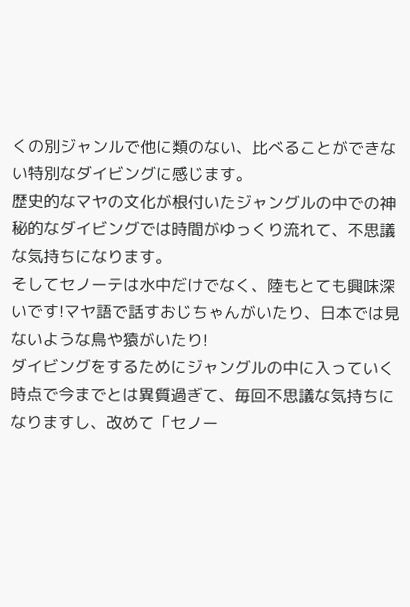くの別ジャンルで他に類のない、比べることができない特別なダイビングに感じます。
歴史的なマヤの文化が根付いたジャングルの中での神秘的なダイビングでは時間がゆっくり流れて、不思議な気持ちになります。
そしてセノーテは水中だけでなく、陸もとても興味深いです!マヤ語で話すおじちゃんがいたり、日本では見ないような鳥や猿がいたり!
ダイビングをするためにジャングルの中に入っていく時点で今までとは異質過ぎて、毎回不思議な気持ちになりますし、改めて「セノー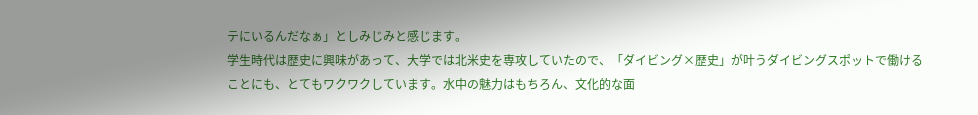テにいるんだなぁ」としみじみと感じます。
学生時代は歴史に興味があって、大学では北米史を専攻していたので、「ダイビング×歴史」が叶うダイビングスポットで働けることにも、とてもワクワクしています。水中の魅力はもちろん、文化的な面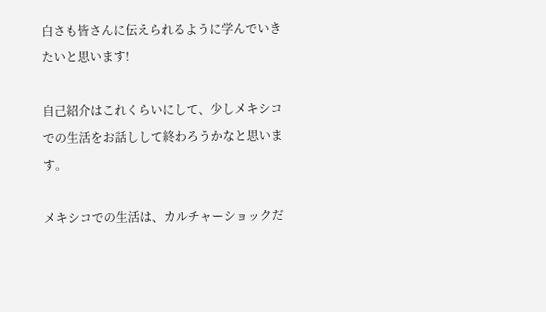白さも皆さんに伝えられるように学んでいきたいと思います!

自己紹介はこれくらいにして、少しメキシコでの生活をお話しして終わろうかなと思います。

メキシコでの生活は、カルチャーショックだ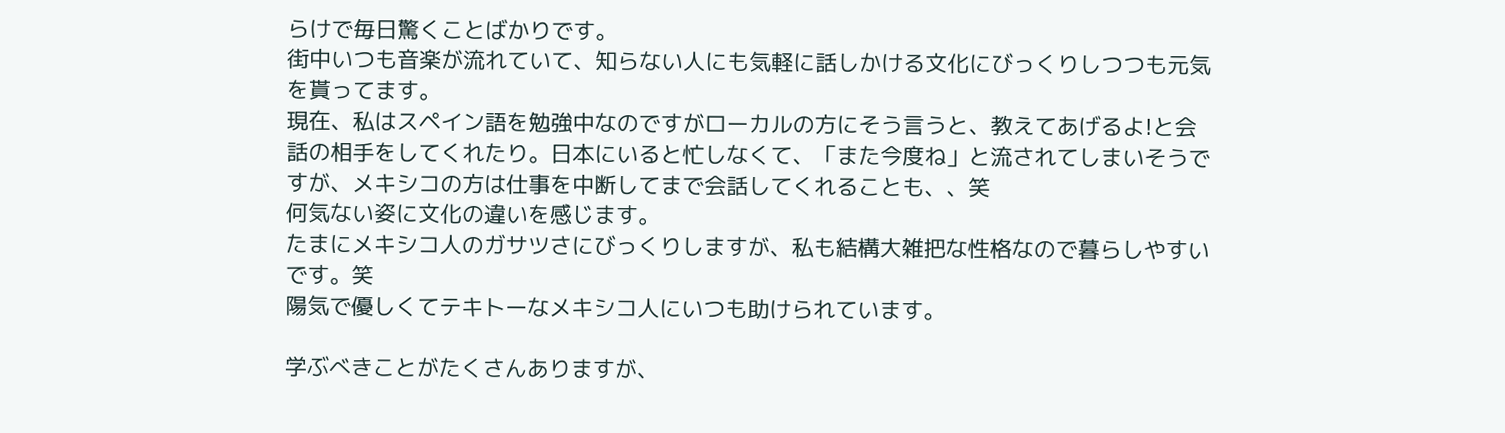らけで毎日驚くことばかりです。
街中いつも音楽が流れていて、知らない人にも気軽に話しかける文化にびっくりしつつも元気を貰ってます。
現在、私はスペイン語を勉強中なのですがローカルの方にそう言うと、教えてあげるよ!と会話の相手をしてくれたり。日本にいると忙しなくて、「また今度ね」と流されてしまいそうですが、メキシコの方は仕事を中断してまで会話してくれることも、、笑
何気ない姿に文化の違いを感じます。
たまにメキシコ人のガサツさにびっくりしますが、私も結構大雑把な性格なので暮らしやすいです。笑
陽気で優しくてテキトーなメキシコ人にいつも助けられています。

学ぶべきことがたくさんありますが、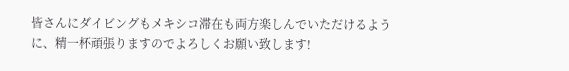皆さんにダイビングもメキシコ滞在も両方楽しんでいただけるように、精一杯頑張りますのでよろしくお願い致します!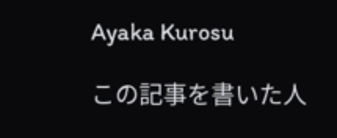Ayaka Kurosu

この記事を書いた人